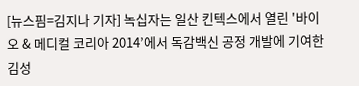[뉴스핌=김지나 기자] 녹십자는 일산 킨텍스에서 열린 '바이오 & 메디컬 코리아 2014’에서 독감백신 공정 개발에 기여한 김성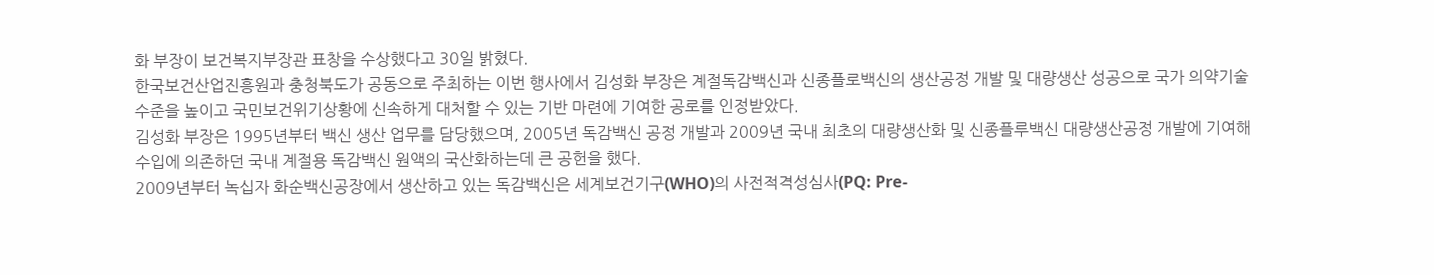화 부장이 보건복지부장관 표창을 수상했다고 30일 밝혔다.
한국보건산업진흥원과 충청북도가 공동으로 주최하는 이번 행사에서 김성화 부장은 계절독감백신과 신종플로백신의 생산공정 개발 및 대량생산 성공으로 국가 의약기술수준을 높이고 국민보건위기상황에 신속하게 대처할 수 있는 기반 마련에 기여한 공로를 인정받았다.
김성화 부장은 1995년부터 백신 생산 업무를 담당했으며, 2005년 독감백신 공정 개발과 2009년 국내 최초의 대량생산화 및 신종플루백신 대량생산공정 개발에 기여해 수입에 의존하던 국내 계절용 독감백신 원액의 국산화하는데 큰 공헌을 했다.
2009년부터 녹십자 화순백신공장에서 생산하고 있는 독감백신은 세계보건기구(WHO)의 사전적격성심사(PQ: Pre-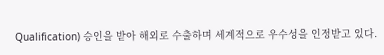Qualification) 승인을 받아 해외로 수출하며 세계적으로 우수성을 인정받고 있다.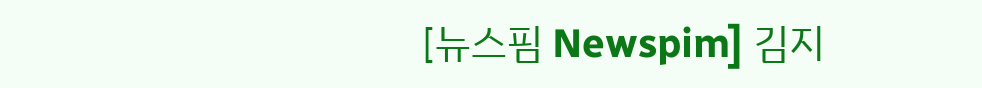[뉴스핌 Newspim] 김지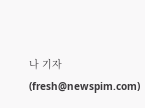나 기자 (fresh@newspim.com)